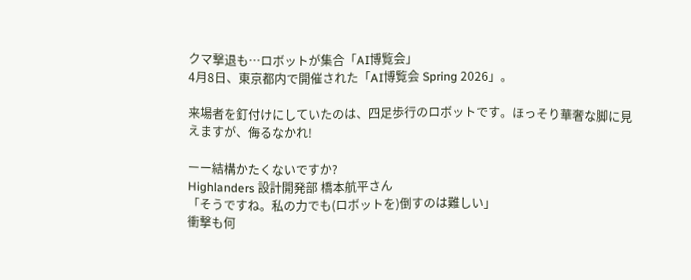クマ撃退も…ロボットが集合「AI博覧会」
4月8日、東京都内で開催された「AI博覧会 Spring 2026」。

来場者を釘付けにしていたのは、四足歩行のロボットです。ほっそり華奢な脚に見えますが、侮るなかれ!

ーー結構かたくないですか?
Highlanders 設計開発部 橋本航平さん
「そうですね。私の力でも(ロボットを)倒すのは難しい」
衝撃も何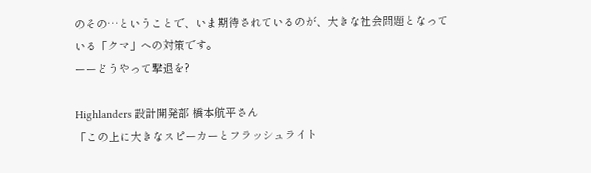のその…ということで、いま期待されているのが、大きな社会問題となっている「クマ」への対策です。
ーーどうやって撃退を?

Highlanders 設計開発部 橋本航平さん
「この上に大きなスピーカーとフラッシュライト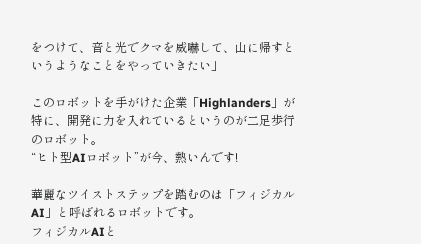をつけて、音と光でクマを威嚇して、山に帰すというようなことをやっていきたい」

このロボットを手がけた企業「Highlanders」が特に、開発に力を入れているというのが二足歩行のロボット。
“ヒト型AIロボット”が今、熱いんです!

華麗なツイストステップを踏むのは「フィジカルAI」と呼ばれるロボットです。
フィジカルAIと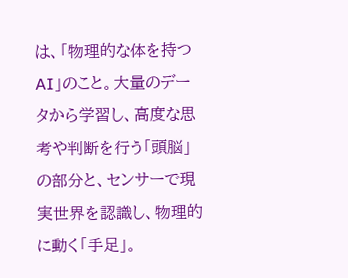は、「物理的な体を持つAI」のこと。大量のデータから学習し、高度な思考や判断を行う「頭脳」の部分と、センサーで現実世界を認識し、物理的に動く「手足」。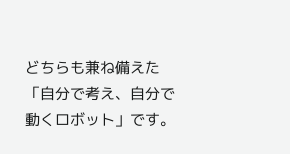どちらも兼ね備えた「自分で考え、自分で動くロボット」です。